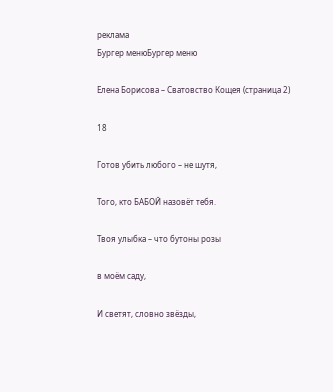реклама
Бургер менюБургер меню

Елена Борисова – Сватовство Кощея (страница 2)

18

Готов убить любого – не шутя,

Того, кто БАБОЙ назовёт тебя.

Твоя улыбка – что бутоны розы

в моём саду,

И светят, словно звёзды,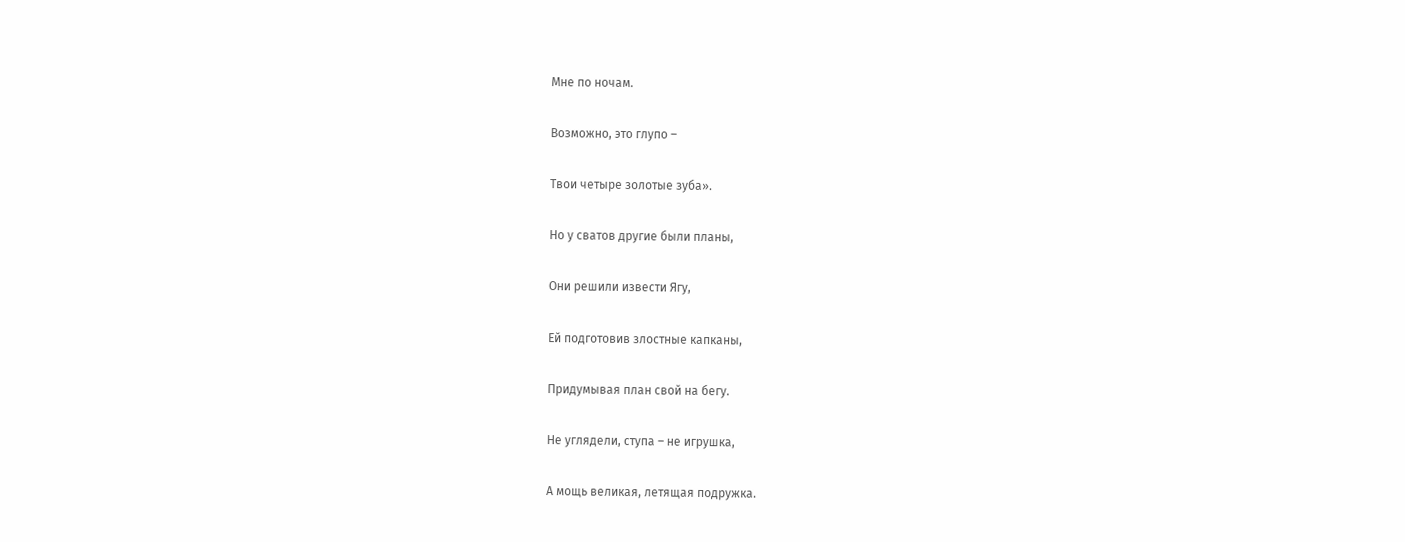Мне по ночам.

Возможно, это глупо –

Твои четыре золотые зуба».

Но у сватов другие были планы,

Они решили извести Ягу,

Ей подготовив злостные капканы,

Придумывая план свой на бегу.

Не углядели, ступа – не игрушка,

А мощь великая, летящая подружка.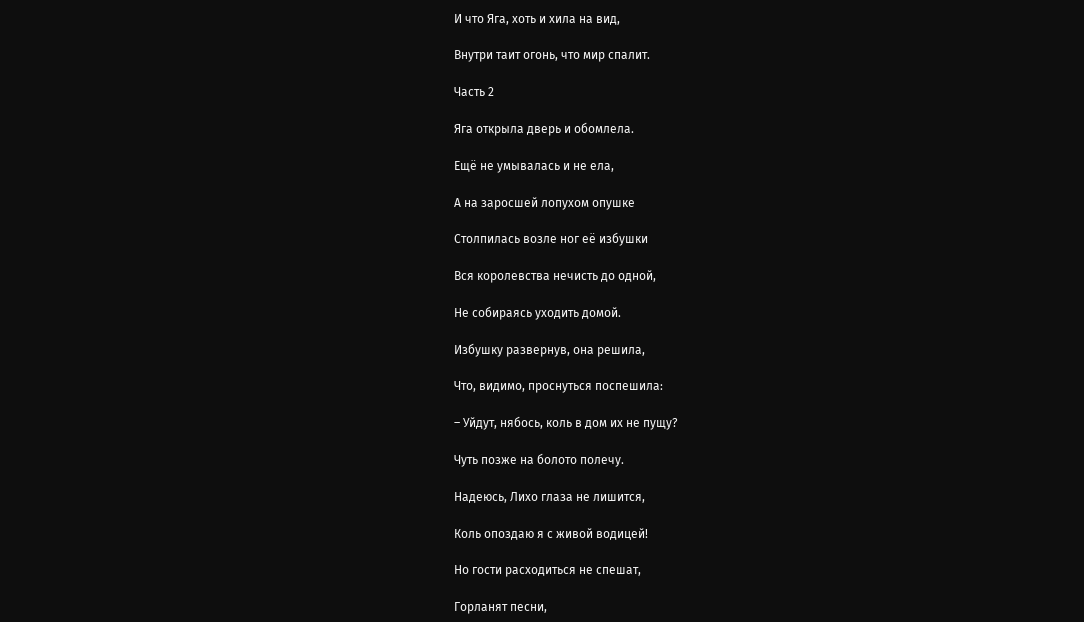И что Яга, хоть и хила на вид,

Внутри таит огонь, что мир спалит.

Часть 2

Яга открыла дверь и обомлела.

Ещё не умывалась и не ела,

А на заросшей лопухом опушке

Столпилась возле ног её избушки

Вся королевства нечисть до одной,

Не собираясь уходить домой.

Избушку развернув, она решила,

Что, видимо, проснуться поспешила:

– Уйдут, нябось, коль в дом их не пущу?

Чуть позже на болото полечу.

Надеюсь, Лихо глаза не лишится,

Коль опоздаю я с живой водицей!

Но гости расходиться не спешат,

Горланят песни,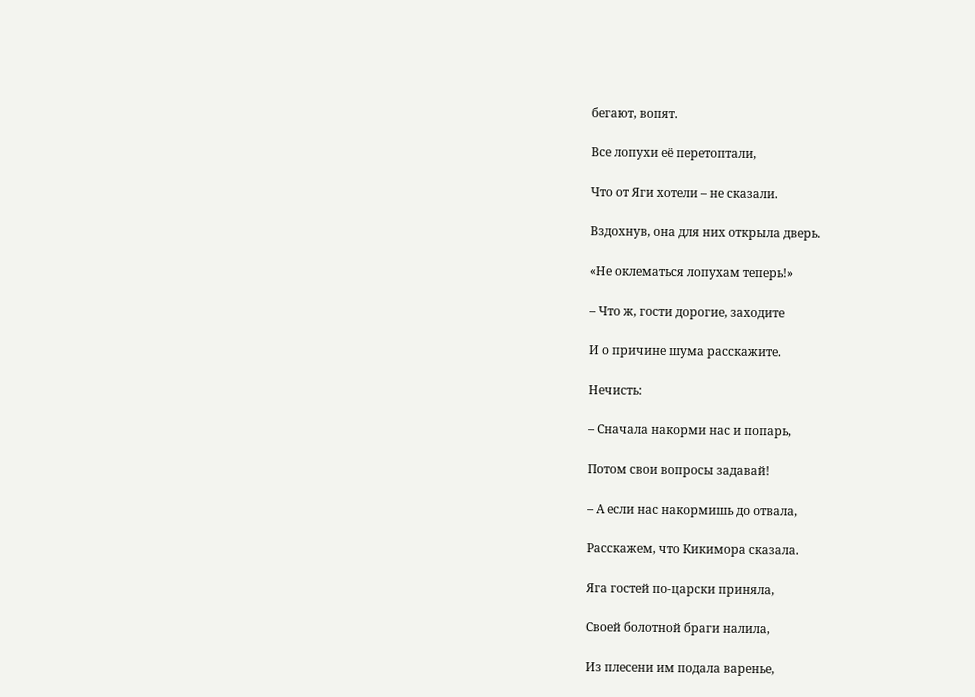бегают, вопят.

Все лопухи её перетоптали,

Что от Яги хотели – не сказали.

Вздохнув, она для них открыла дверь.

«Не оклематься лопухам теперь!»

– Что ж, гости дорогие, заходите

И о причине шума расскажите.

Нечисть:

– Сначала накорми нас и попарь,

Потом свои вопросы задавай!

– А если нас накормишь до отвала,

Расскажем, что Кикимора сказала.

Яга гостей по-царски приняла,

Своей болотной браги налила,

Из плесени им подала варенье,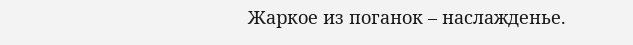Жаркое из поганок – наслажденье.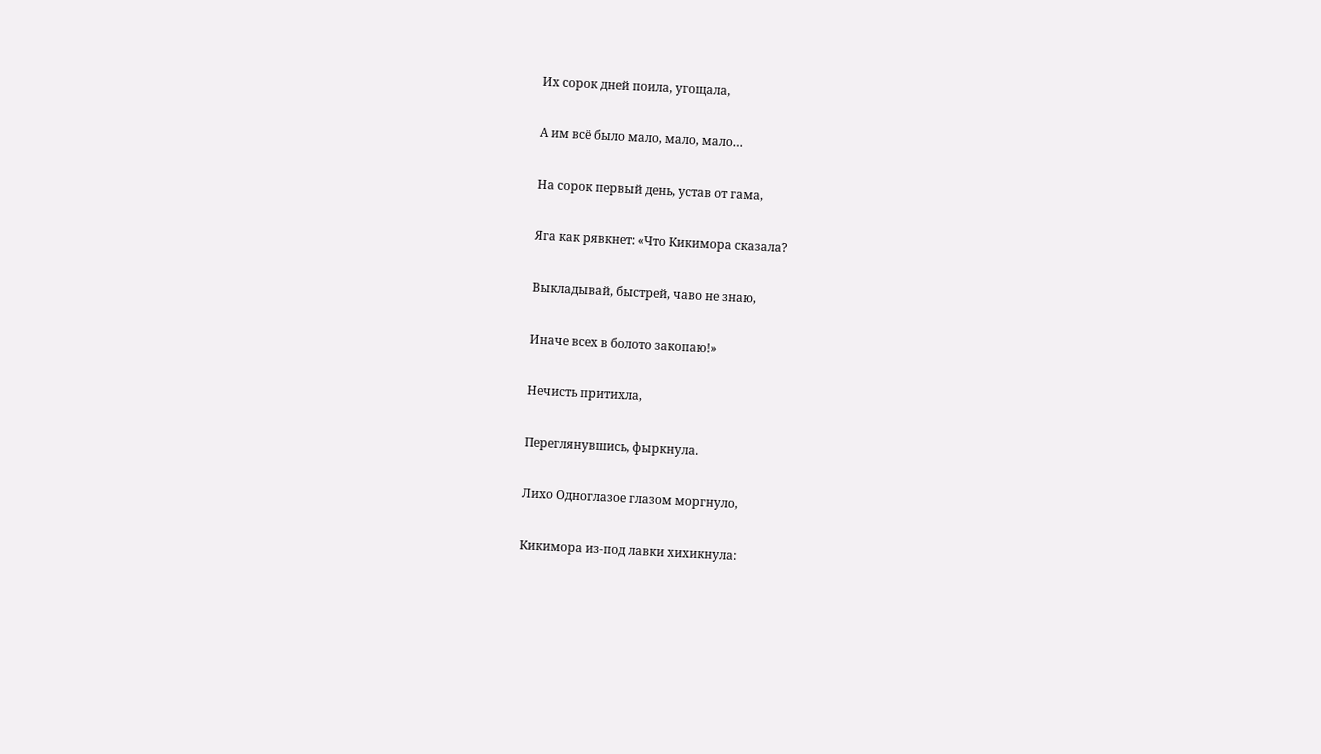Их сорок дней поила, угощала,

А им всё было мало, мало, мало…

На сорок первый день, устав от гама,

Яга как рявкнет: «Что Кикимора сказала?

Выкладывай, быстрей, чаво не знаю,

Иначе всех в болото закопаю!»

Нечисть притихла,

Переглянувшись, фыркнула.

Лихо Одноглазое глазом моргнуло,

Кикимора из-под лавки хихикнула: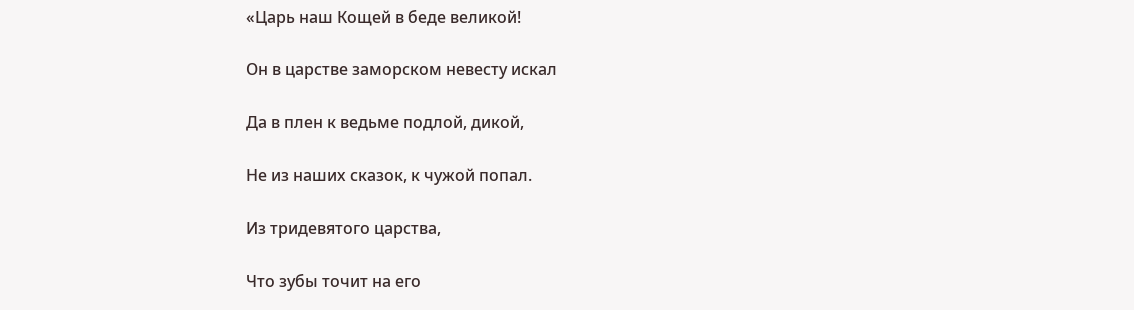«Царь наш Кощей в беде великой!

Он в царстве заморском невесту искал

Да в плен к ведьме подлой, дикой,

Не из наших сказок, к чужой попал.

Из тридевятого царства,

Что зубы точит на его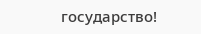государство!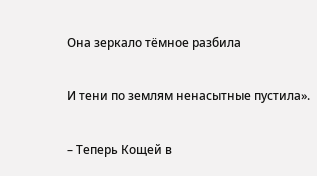Она зеркало тёмное разбила

И тени по землям ненасытные пустила».

– Теперь Кощей в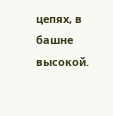цепях, в башне высокой.